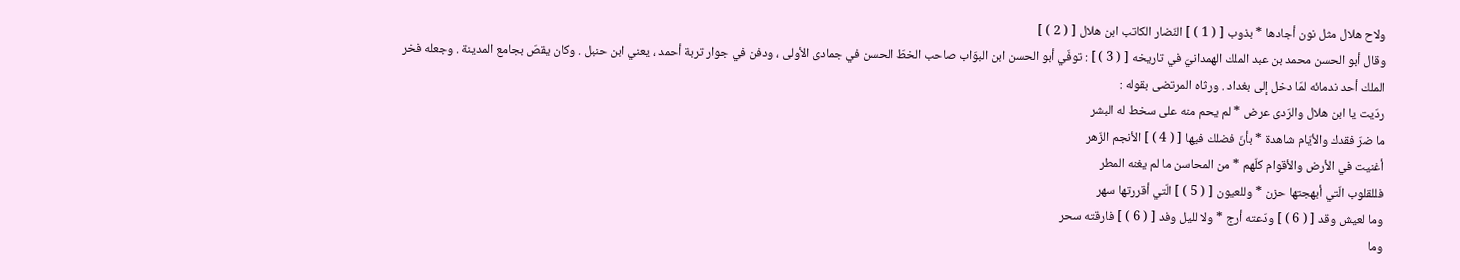ولاح هلال مثل نون أجادها * بذوب [ ( 1 ) ] النّضار الكاتب ابن هلال [ ( 2 ) ]
وقال أبو الحسن محمد بن عبد الملك الهمدانيّ في تاريخه [ ( 3 ) ] : توفّي أبو الحسن ابن البوّاب صاحب الخطّ الحسن في جمادى الأولى ، ودفن في جوار تربة أحمد ، يعني ابن حنبل . وكان يقصّ بجامع المدينة . وجعله فخر الملك أحد ندمائه لمّا دخل إلى بغداد . ورثاه المرتضى بقوله :
ردّيت يا ابن هلال والرّدى عرض * لم يحم منه على سخط له البشر
ما ضرّ فقدك والأيّام شاهدة * بأنّ فضلك فيها [ ( 4 ) ] الأنجم الزّهر
أغنيت في الأرض والأقوام كلّهم * من المحاسن ما لم يغنه المطر
فللقلوب الّتي أبهجتها حزن * وللعيون [ ( 5 ) ] الّتي أقررتها سهر
وما لعيش وقد [ ( 6 ) ] ودّعته أرج * ولا لليل وفد [ ( 6 ) ] فارقته سحر
وما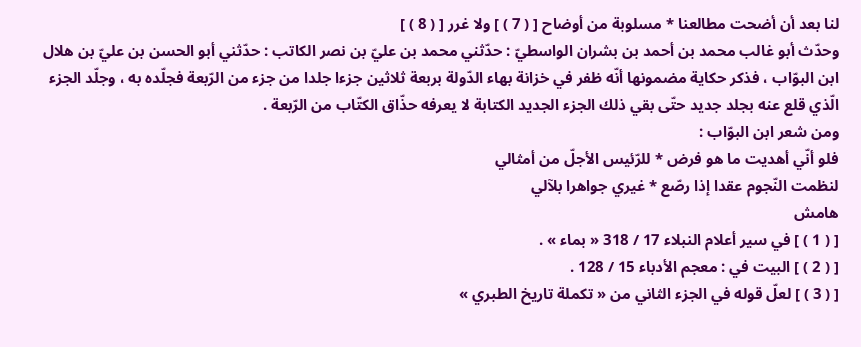لنا بعد أن أضحت مطالعنا * مسلوبة من أوضاح [ ( 7 ) ] ولا غرر [ ( 8 ) ]
وحدّث أبو غالب محمد بن أحمد بن بشران الواسطيّ : حدّثني محمد بن عليّ بن نصر الكاتب : حدّثني أبو الحسن بن عليّ بن هلال ابن البوّاب ، فذكر حكاية مضمونها أنّه ظفر في خزانة بهاء الدّولة بربعة ثلاثين جزءا جلدا من جزء من الرّبعة فجلّده به ، وجلّد الجزء الّذي قلع عنه بجلد جديد حتّى بقي ذلك الجزء الجديد الكتابة لا يعرفه حذّاق الكتّاب من الرّبعة .
ومن شعر ابن البوّاب :
فلو أنّي أهديت ما هو فرض * للرّئيس الأجلّ من أمثالي
لنظمت النّجوم عقدا إذا رصّع * غيري جواهرا بلآلي
هامش
[ ( 1 ) ] في سير أعلام النبلاء 17 / 318 « بماء » .
[ ( 2 ) ] البيت في : معجم الأدباء 15 / 128 .
[ ( 3 ) ] لعلّ قوله في الجزء الثاني من « تكملة تاريخ الطبري »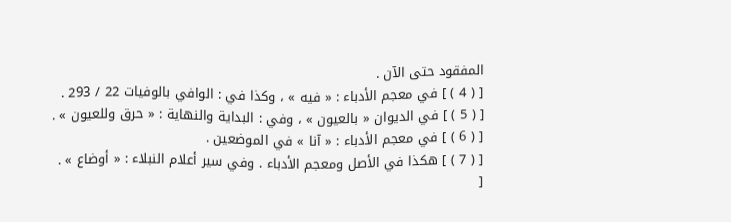المفقود حتى الآن .
[ ( 4 ) ] في معجم الأدباء : « فيه » ، وكذا في : الوافي بالوفيات 22 / 293 .
[ ( 5 ) ] في الديوان « بالعيون » ، وفي : البداية والنهاية : « حرق وللعيون » .
[ ( 6 ) ] في معجم الأدباء : « آنا » في الموضعين .
[ ( 7 ) ] هكذا في الأصل ومعجم الأدباء . وفي سير أعلام النبلاء : « أوضاع » .
[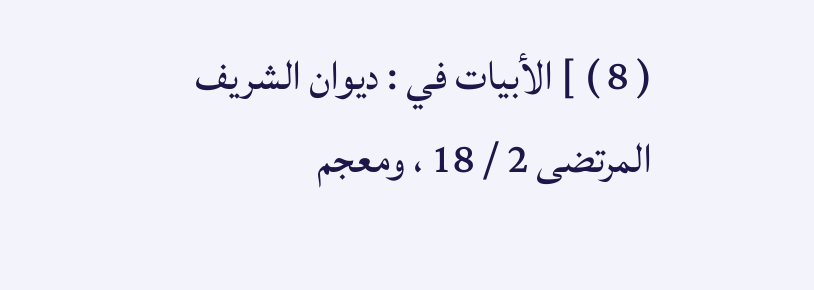( 8 ) ] الأبيات في : ديوان الشريف المرتضى 2 / 18 ، ومعجم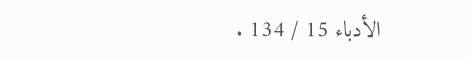الأدباء 15 / 134 .